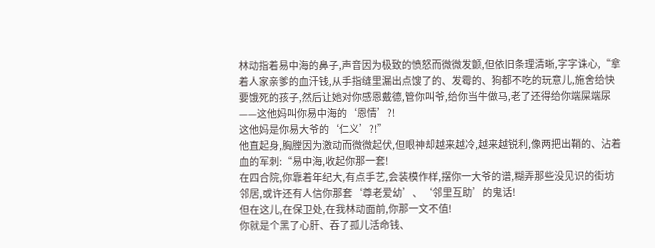林动指着易中海的鼻子,声音因为极致的愤怒而微微发颤,但依旧条理清晰,字字诛心,“拿着人家亲爹的血汗钱,从手指缝里漏出点馊了的、发霉的、狗都不吃的玩意儿,施舍给快要饿死的孩子,然后让她对你感恩戴德,管你叫爷,给你当牛做马,老了还得给你端屎端尿——这他妈叫你易中海的‘恩情’?!
这他妈是你易大爷的‘仁义’?!”
他直起身,胸膛因为激动而微微起伏,但眼神却越来越冷,越来越锐利,像两把出鞘的、沾着血的军刺:“易中海,收起你那一套!
在四合院,你靠着年纪大,有点手艺,会装模作样,摆你一大爷的谱,糊弄那些没见识的街坊邻居,或许还有人信你那套‘尊老爱幼’、‘邻里互助’的鬼话!
但在这儿,在保卫处,在我林动面前,你那一文不值!
你就是个黑了心肝、吞了孤儿活命钱、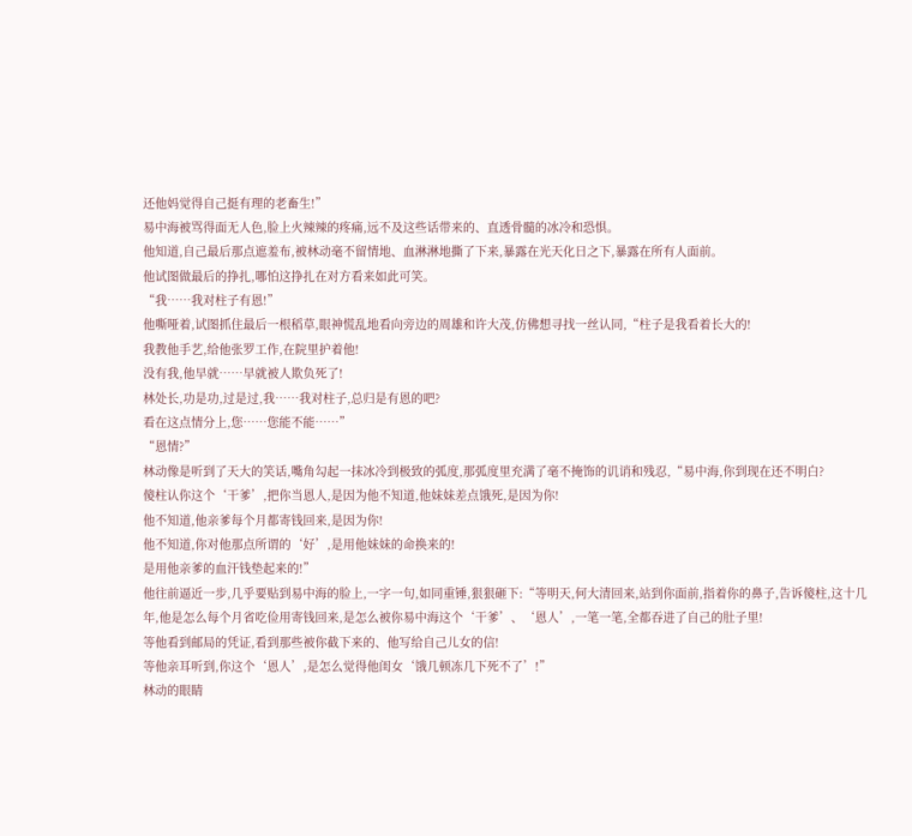还他妈觉得自己挺有理的老畜生!”
易中海被骂得面无人色,脸上火辣辣的疼痛,远不及这些话带来的、直透骨髓的冰冷和恐惧。
他知道,自己最后那点遮羞布,被林动毫不留情地、血淋淋地撕了下来,暴露在光天化日之下,暴露在所有人面前。
他试图做最后的挣扎,哪怕这挣扎在对方看来如此可笑。
“我……我对柱子有恩!”
他嘶哑着,试图抓住最后一根稻草,眼神慌乱地看向旁边的周雄和许大茂,仿佛想寻找一丝认同,“柱子是我看着长大的!
我教他手艺,给他张罗工作,在院里护着他!
没有我,他早就……早就被人欺负死了!
林处长,功是功,过是过,我……我对柱子,总归是有恩的吧?
看在这点情分上,您……您能不能……”
“恩情?”
林动像是听到了天大的笑话,嘴角勾起一抹冰冷到极致的弧度,那弧度里充满了毫不掩饰的讥诮和残忍,“易中海,你到现在还不明白?
傻柱认你这个‘干爹’,把你当恩人,是因为他不知道,他妹妹差点饿死,是因为你!
他不知道,他亲爹每个月都寄钱回来,是因为你!
他不知道,你对他那点所谓的‘好’,是用他妹妹的命换来的!
是用他亲爹的血汗钱垫起来的!”
他往前逼近一步,几乎要贴到易中海的脸上,一字一句,如同重锤,狠狠砸下:“等明天,何大清回来,站到你面前,指着你的鼻子,告诉傻柱,这十几年,他是怎么每个月省吃俭用寄钱回来,是怎么被你易中海这个‘干爹’、‘恩人’,一笔一笔,全都吞进了自己的肚子里!
等他看到邮局的凭证,看到那些被你截下来的、他写给自己儿女的信!
等他亲耳听到,你这个‘恩人’,是怎么觉得他闺女‘饿几顿冻几下死不了’!”
林动的眼睛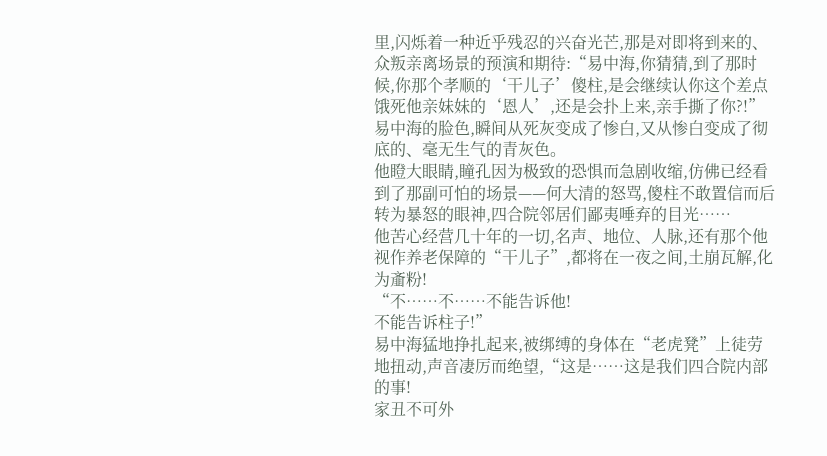里,闪烁着一种近乎残忍的兴奋光芒,那是对即将到来的、众叛亲离场景的预演和期待:“易中海,你猜猜,到了那时候,你那个孝顺的‘干儿子’傻柱,是会继续认你这个差点饿死他亲妹妹的‘恩人’,还是会扑上来,亲手撕了你?!”
易中海的脸色,瞬间从死灰变成了惨白,又从惨白变成了彻底的、毫无生气的青灰色。
他瞪大眼睛,瞳孔因为极致的恐惧而急剧收缩,仿佛已经看到了那副可怕的场景——何大清的怒骂,傻柱不敢置信而后转为暴怒的眼神,四合院邻居们鄙夷唾弃的目光……
他苦心经营几十年的一切,名声、地位、人脉,还有那个他视作养老保障的“干儿子”,都将在一夜之间,土崩瓦解,化为齑粉!
“不……不……不能告诉他!
不能告诉柱子!”
易中海猛地挣扎起来,被绑缚的身体在“老虎凳”上徒劳地扭动,声音凄厉而绝望,“这是……这是我们四合院内部的事!
家丑不可外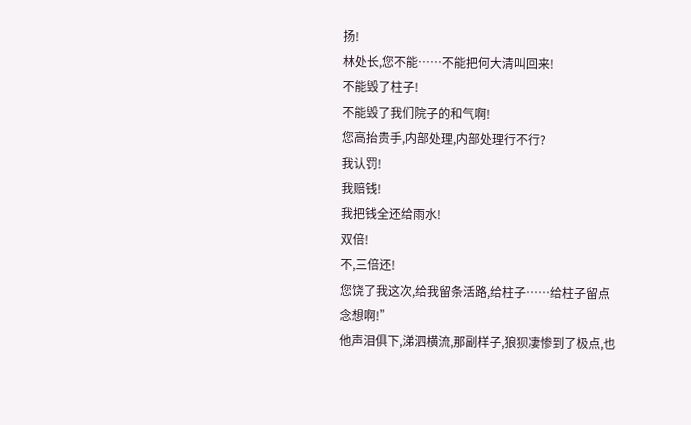扬!
林处长,您不能……不能把何大清叫回来!
不能毁了柱子!
不能毁了我们院子的和气啊!
您高抬贵手,内部处理,内部处理行不行?
我认罚!
我赔钱!
我把钱全还给雨水!
双倍!
不,三倍还!
您饶了我这次,给我留条活路,给柱子……给柱子留点念想啊!”
他声泪俱下,涕泗横流,那副样子,狼狈凄惨到了极点,也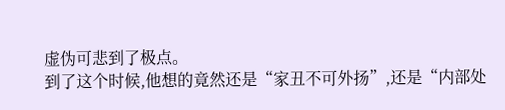虚伪可悲到了极点。
到了这个时候,他想的竟然还是“家丑不可外扬”,还是“内部处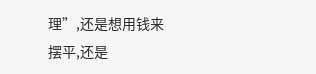理”,还是想用钱来摆平,还是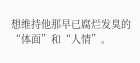想维持他那早已腐烂发臭的“体面”和“人情”。